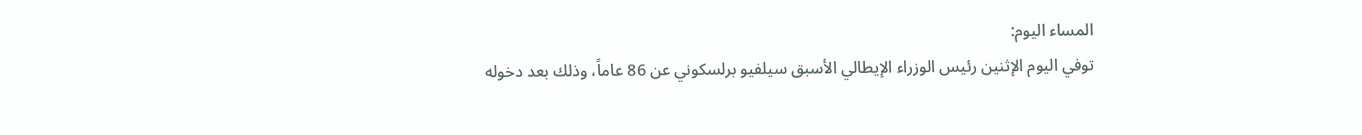المساء اليوم:
توفي اليوم الإثنين رئيس الوزراء الإيطالي الأسبق سيلفيو برلسكوني عن 86 عاماً، وذلك بعد دخوله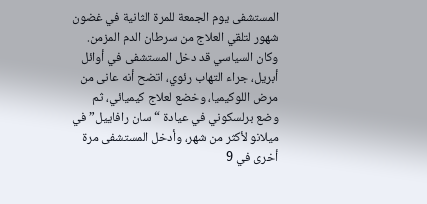المستشفى يوم الجمعة للمرة الثانية في غضون شهور لتلقي العلاج من سرطان الدم المزمن.
وكان السياسي قد دخل المستشفى في أوائل أبريل، جراء التهاب رئوي، اتضح أنه عانى من مرض اللوكيميا، وخضع لعلاج كيميائي، ثم وضع برلسكوني في عيادة “سان رافاييل” في ميلانو لأكثر من شهر، وأدخل المستشفى مرة أخرى في 9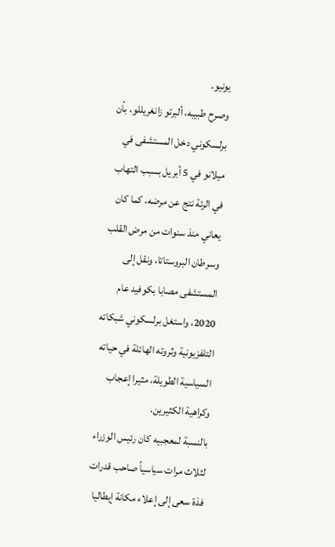يونيو.
وصرح طبيبه، ألبرتو زانغريللو، بأن برلسكوني دخل المستشفى في ميلانو في 5 أبريل بسبب التهاب في الرئة نتج عن مرضه، كما كان يعاني منذ سنوات من مرض القلب وسرطان البروستاتا، ونقل إلى المستشفى مصابا بكوفيد عام 2020، واستغل برلسكوني شبكاته التلفزيونية وثروته الهائلة في حياته السياسية الطويلة، مثيرا إعجاب وكراهية الكثيرين.
بالنسبة لمعجبيه كان رئيس الوزراء لثلاث مرات سياسياً صاحب قدرات فذة سعى إلى إعلاء مكانة إيطاليا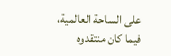على الساحة العالمية، فيما كان منتقدوه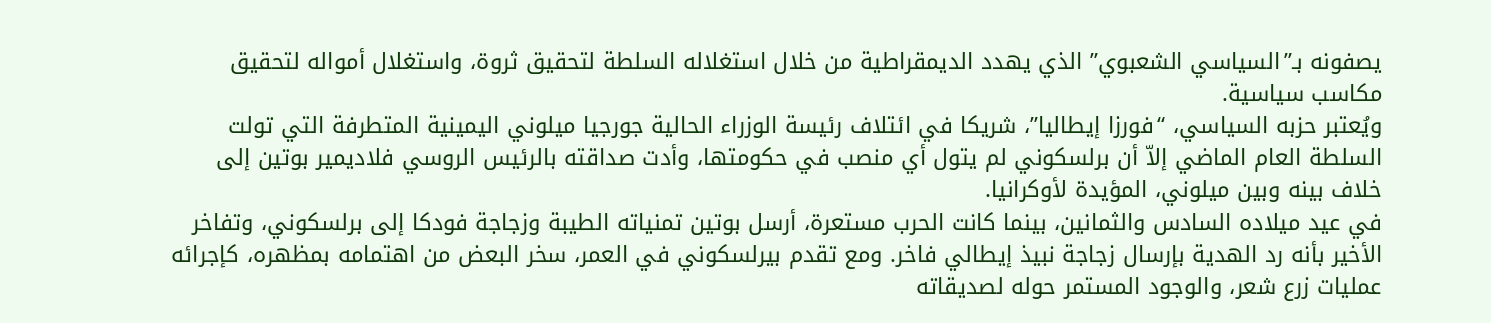يصفونه بـ”السياسي الشعبوي” الذي يهدد الديمقراطية من خلال استغلاله السلطة لتحقيق ثروة، واستغلال أمواله لتحقيق مكاسب سياسية.
ويُعتبر حزبه السياسي، “فورزا إيطاليا”، شريكا في ائتلاف رئيسة الوزراء الحالية جورجيا ميلوني اليمينية المتطرفة التي تولت السلطة العام الماضي إلاّ أن برلسكوني لم يتول أي منصب في حكومتها، وأدت صداقته بالرئيس الروسي فلاديمير بوتين إلى خلاف بينه وبين ميلوني، المؤيدة لأوكرانيا.
في عيد ميلاده السادس والثمانين، بينما كانت الحرب مستعرة، أرسل بوتين تمنياته الطيبة وزجاجة فودكا إلى برلسكوني، وتفاخر الأخير بأنه رد الهدية بإرسال زجاجة نبيذ إيطالي فاخر. ومع تقدم بيرلسكوني في العمر، سخر البعض من اهتمامه بمظهره، كإجرائه عمليات زرع شعر، والوجود المستمر حوله لصديقاته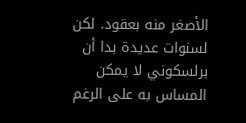الأصغر منه بعقود. لكن لسنوات عديدة بدا أن برلسكوني لا يمكن المساس به على الرغم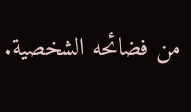من فضائحه الشخصية.